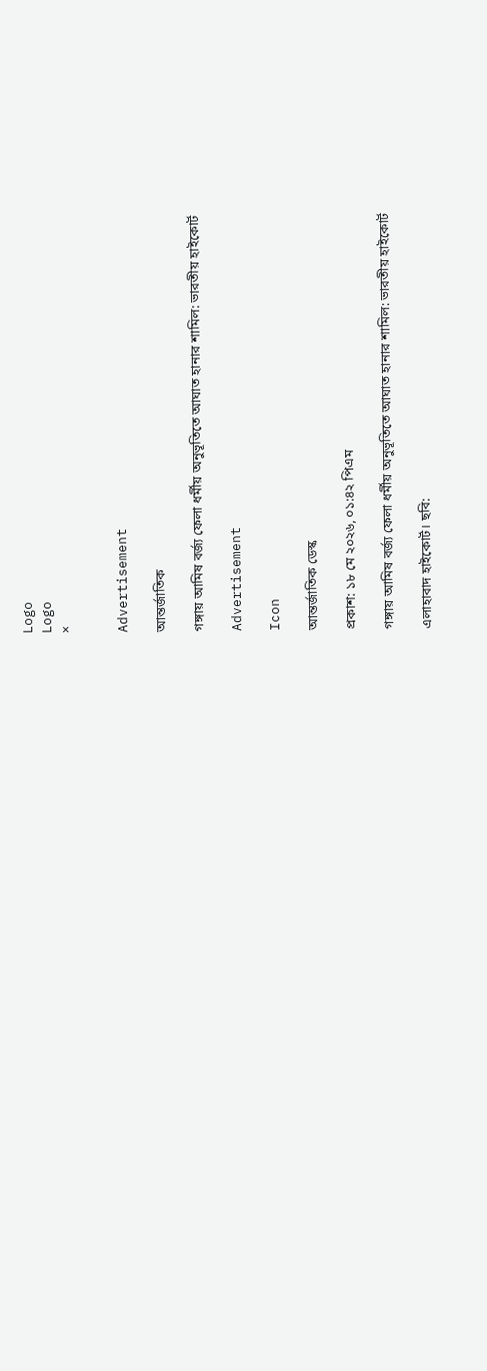Logo
Logo
×


Advertisement

আন্তর্জাতিক

গঙ্গায় আমিষ বর্জ্য ফেলা ধর্মীয় অনুভূতিতে আঘাত হানার শামিল: ভারতীয় হাইকোর্ট

Advertisement

Icon

আন্তর্জাতিক ডেস্ক

প্রকাশ: ১৮ মে ২০২৬, ০১:৪২ পিএম

গঙ্গায় আমিষ বর্জ্য ফেলা ধর্মীয় অনুভূতিতে আঘাত হানার শামিল: ভারতীয় হাইকোর্ট

এলাহাবাদ হাইকোর্ট। ছবি: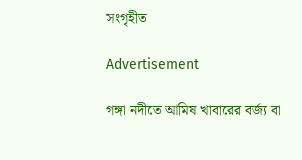সংগৃহীত

Advertisement

গঙ্গা নদীতে আমিষ খাবারের বর্জ্য বা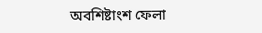অবশিষ্টাংশ ফেলা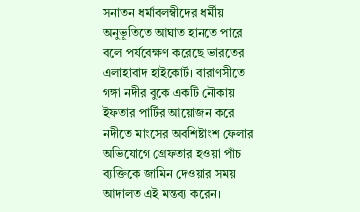সনাতন ধর্মাবলম্বীদের ধর্মীয় অনুভূতিতে আঘাত হানতে পারে বলে পর্যবেক্ষণ করেছে ভারতের এলাহাবাদ হাইকোর্ট। বারাণসীতে গঙ্গা নদীর বুকে একটি নৌকায় ইফতার পার্টির আয়োজন করে নদীতে মাংসের অবশিষ্টাংশ ফেলার অভিযোগে গ্রেফতার হওয়া পাঁচ ব্যক্তিকে জামিন দেওয়ার সময় আদালত এই মন্তব্য করেন।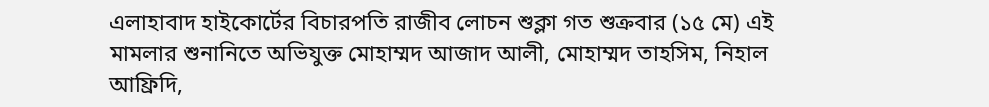এলাহাবাদ হাইকোর্টের বিচারপতি রাজীব লোচন শুক্লা গত শুক্রবার (১৫ মে) এই মামলার শুনানিতে অভিযুক্ত মোহাম্মদ আজাদ আলী, মোহাম্মদ তাহসিম, নিহাল আফ্রিদি,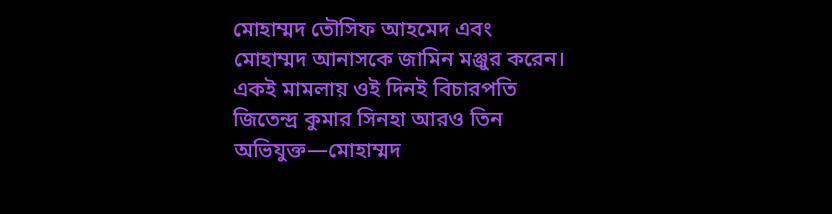মোহাম্মদ তৌসিফ আহমেদ এবং মোহাম্মদ আনাসকে জামিন মঞ্জুর করেন। একই মামলায় ওই দিনই বিচারপতি জিতেন্দ্র কুমার সিনহা আরও তিন অভিযুক্ত—মোহাম্মদ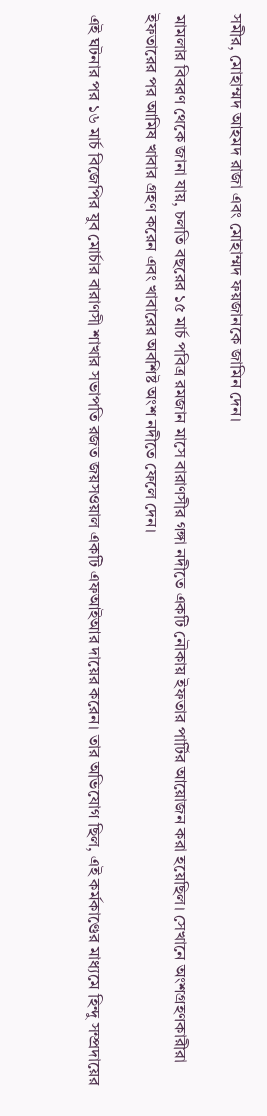সমীর, মোহাম্মদ আহমদ রাজা এবং মোহাম্মদ ফয়জানকে জামিন দেন।

মামলার বিবরণ থেকে জানা যায়, চলতি বছরের ১৫ মার্চ পবিত্র রমজান মাসে বারাণসীর গঙ্গা নদীতে একটি নৌকায় ইফতার পার্টির আয়োজন করা হয়েছিল। সেখানে অংশগ্রহণকারীরা ইফতারের পর আমিষ খাবার গ্রহণ করেন এবং খাবারের অবশিষ্ট অংশ নদীতে ফেলে দেন।

এই ঘটনার পর ১৬ মার্চ বিজেপির যুব মোর্চার বারাণসী শাখার সভাপতি রজত জয়সওয়াল একটি এফআইআর দায়ের করেন। তার অভিযোগ ছিল, এই কর্মকাণ্ডের মাধ্যমে হিন্দু সম্প্রদায়ের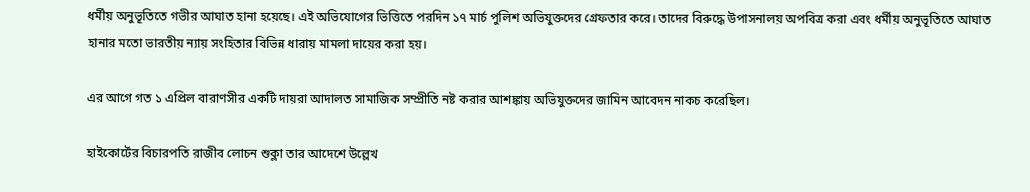ধর্মীয় অনুভূতিতে গভীর আঘাত হানা হয়েছে। এই অভিযোগের ভিত্তিতে পরদিন ১৭ মার্চ পুলিশ অভিযুক্তদের গ্রেফতার করে। তাদের বিরুদ্ধে উপাসনালয় অপবিত্র করা এবং ধর্মীয় অনুভূতিতে আঘাত হানার মতো ভারতীয় ন্যায় সংহিতার বিভিন্ন ধারায় মামলা দায়ের করা হয়।

এর আগে গত ১ এপ্রিল বারাণসীর একটি দায়রা আদালত সামাজিক সম্প্রীতি নষ্ট করার আশঙ্কায় অভিযুক্তদের জামিন আবেদন নাকচ করেছিল।

হাইকোর্টের বিচারপতি রাজীব লোচন শুক্লা তার আদেশে উল্লেখ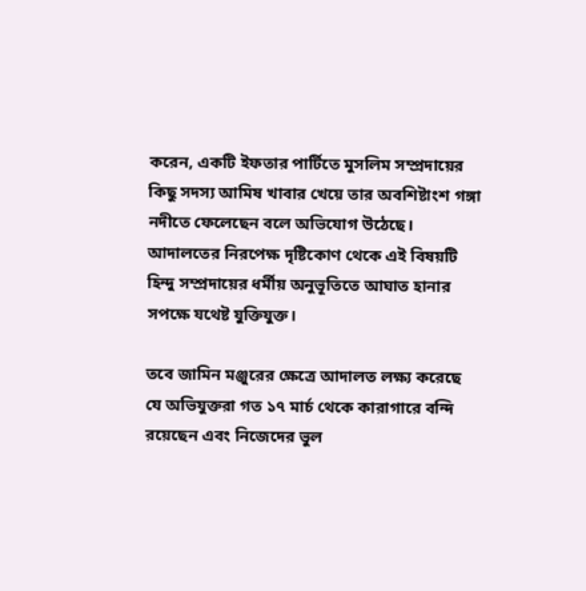করেন, একটি ইফতার পার্টিতে মুসলিম সম্প্রদায়ের কিছু সদস্য আমিষ খাবার খেয়ে তার অবশিষ্টাংশ গঙ্গা নদীতে ফেলেছেন বলে অভিযোগ উঠেছে। আদালতের নিরপেক্ষ দৃষ্টিকোণ থেকে এই বিষয়টি হিন্দু সম্প্রদায়ের ধর্মীয় অনুভূতিতে আঘাত হানার সপক্ষে যথেষ্ট যুক্তিযুক্ত।

তবে জামিন মঞ্জুরের ক্ষেত্রে আদালত লক্ষ্য করেছে যে অভিযুক্তরা গত ১৭ মার্চ থেকে কারাগারে বন্দি রয়েছেন এবং নিজেদের ভুল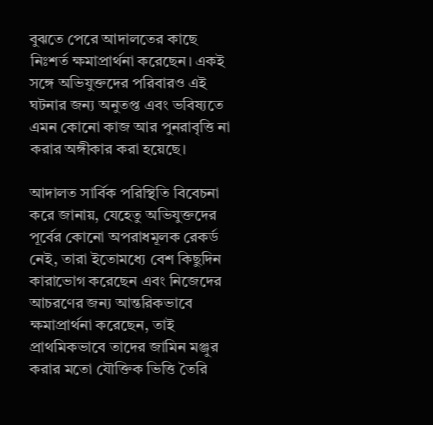বুঝতে পেরে আদালতের কাছে নিঃশর্ত ক্ষমাপ্রার্থনা করেছেন। একই সঙ্গে অভিযুক্তদের পরিবারও এই ঘটনার জন্য অনুতপ্ত এবং ভবিষ্যতে এমন কোনো কাজ আর পুনরাবৃত্তি না করার অঙ্গীকার করা হয়েছে।

আদালত সার্বিক পরিস্থিতি বিবেচনা করে জানায়, যেহেতু অভিযুক্তদের পূর্বের কোনো অপরাধমূলক রেকর্ড নেই, তারা ইতোমধ্যে বেশ কিছুদিন কারাভোগ করেছেন এবং নিজেদের আচরণের জন্য আন্তরিকভাবে ক্ষমাপ্রার্থনা করেছেন, তাই প্রাথমিকভাবে তাদের জামিন মঞ্জুর করার মতো যৌক্তিক ভিত্তি তৈরি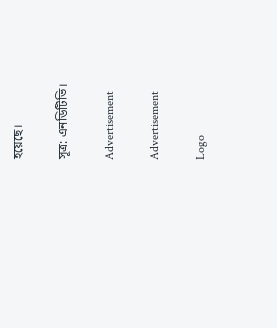হয়েছে।

সূত্র: এনডিটিভি।

Advertisement

Advertisement

Logo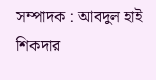সম্পাদক : আবদুল হাই শিকদার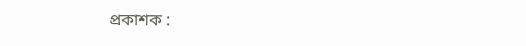প্রকাশক :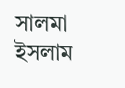সালমা ইসলাম